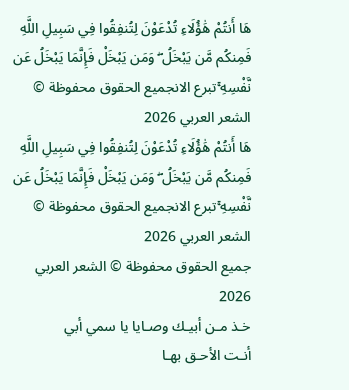هَا أَنتُمْ هَٰؤُلَاءِ تُدْعَوْنَ لِتُنفِقُوا فِي سَبِيلِ اللَّهِ فَمِنكُم مَّن يَبْخَلُ ۖ وَمَن يَبْخَلْ فَإِنَّمَا يَبْخَلُ عَن نَّفْسِهِ ۚتبرع الانجميع الحقوق محفوظة © الشعر العربي 2026
هَا أَنتُمْ هَٰؤُلَاءِ تُدْعَوْنَ لِتُنفِقُوا فِي سَبِيلِ اللَّهِ فَمِنكُم مَّن يَبْخَلُ ۖ وَمَن يَبْخَلْ فَإِنَّمَا يَبْخَلُ عَن نَّفْسِهِ ۚتبرع الانجميع الحقوق محفوظة © الشعر العربي 2026
جميع الحقوق محفوظة © الشعر العربي 2026
خـذ مـن أبيـك وصـايا يا سمي أبي
أنـت الأحـق بهـا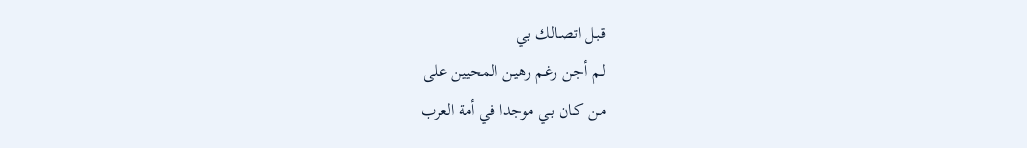قبـل اتصـالك بي
لـم أجـن رغـم رهيـن المحيين على
مـن كـان بـي موجدا في أمة العرب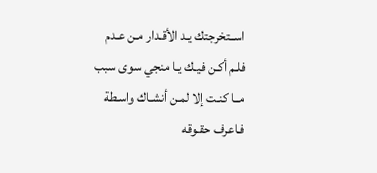اســتخرجتك يـد الأقـدار مـن عـدم
فلـم أكـن فيـك يـا منجي سوى سبب
مــا كنـت إلا لمـن أنشـاك واسـطة
فـاعرف حقـوقه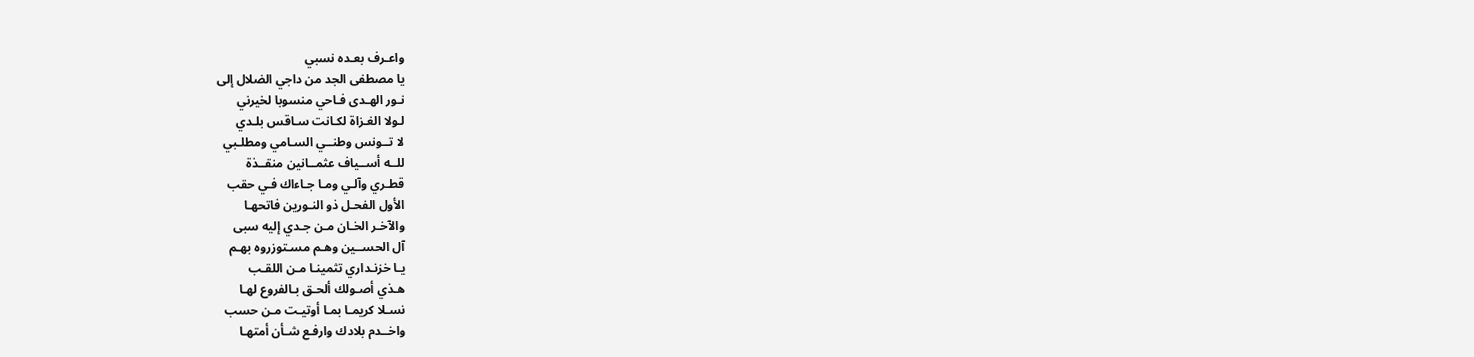واعـرف بعـده نسبي
يا مصطفى الجد من داجي الضلال إلى
نـور الهـدى فـاحي منسوبا لخيرني
لـولا الغـزاة لكـانت سـاقس بلـدي
لا تــونس وطنــي السـامي ومطلـبي
للــه أســياف عثمــانين منقــذة
قطـري وآلـي ومـا جـاءاك فـي حقب
الأول الفحـل ذو النـورين فاتحهـا
والآخـر الخـان مـن جـدي إليه سبى
آل الحســين وهـم مسـتوزروه بهـم
يـا خزنـداري تثمينـا مـن اللقـب
هـذي أصـولك ألحـق بـالفروع لهـا
نسـلا كريمـا بمـا أوتيـت مـن حسب
واخــدم بلادك وارفـع شـأن أمتهـا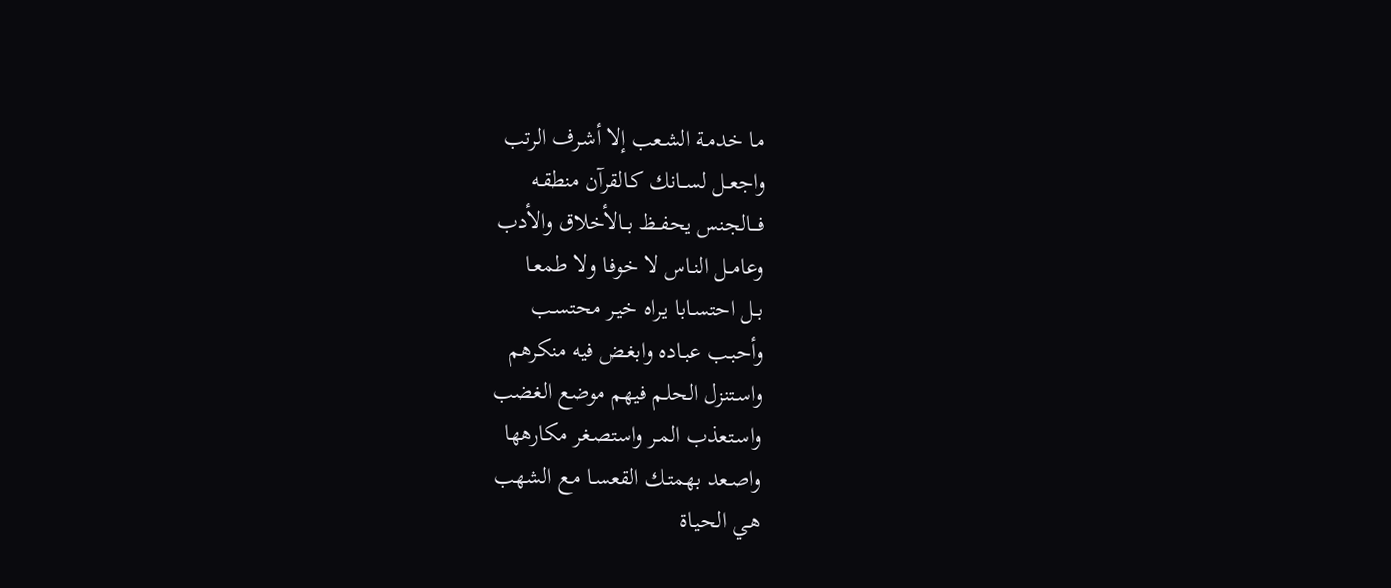مـا خدمـة الشـعب إلا أشـرف الرتب
واجعــل لســانك كـالقرآن منطقـه
فـــالجنس يحفــظ بــالأخلاق والأدب
وعامــل النـاس لا خوفـا ولا طمعـا
بــل احتسـابا يـراه خيـر محتسـب
وأحبـب عبـاده وابغـض فيه منكرهم
واسـتنزل الحلـم فيهم موضع الغضب
واسـتعذب المـر واستصـغر مكارهها
واصـعد بهمتـك القعسـا مـع الشهب
هـي الحيـاة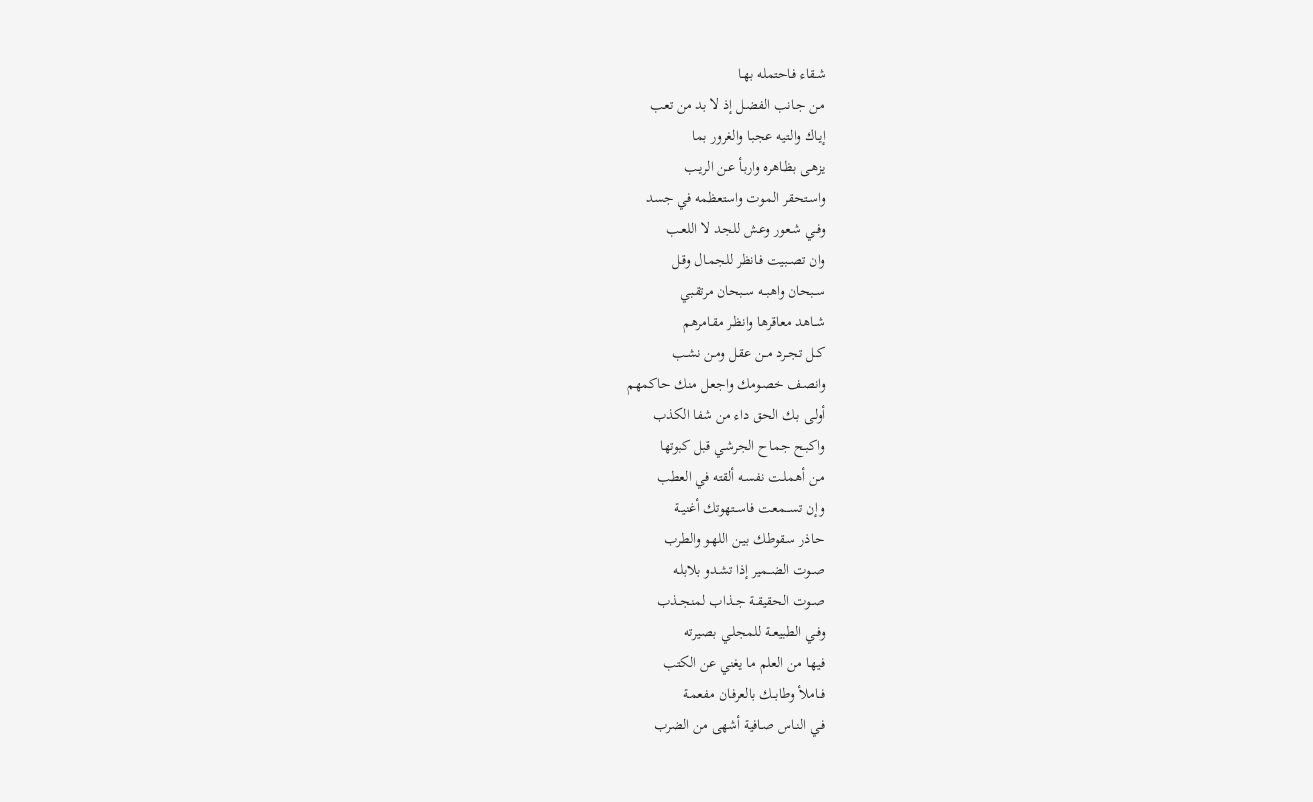شـقاء فـاحتمله بهـا
مـن جـانب الفضـل إذ لا بد من تعب
إيـاك والـتيه عجبـا والغرور بما
يزهـى بظـاهره واربـأ عـن الريـب
واسـتحقر المـوت واستعظمه في جسد
وفــي شـعور وعـش للجـد لا اللعـب
وان تصــبيت فـانظر للجمـال وقـل
ســبحان واهبــه ســبحان مرتقـبي
شــاهد معاقرهـا وانظـر مقـامرهم
كــل تجــرد مــن عقـل ومـن نشـب
وانصـف خصـومك واجعـل منك حاكمهم
أولـى بـك الحق داء من شفا الكذب
واكبـح جمـاح الجرشـي قبل كبوتها
مـن أهملـت نفسـه ألقته في العطب
وإن تســـمعت فاســتهوتك أغنيــة
حـاذر سـقوطك بيـن اللهـو والطرب
صــوت الضــمير إذا تشـدو بلابلـه
صــوت الحقيقــة جــذاب لمنجــذب
وفــي الطبيعــة للمجلـي بصـيرته
فيهـا من العلم ما يغني عن الكتب
فــاملأ وطابــك بالعرفـان مفعمـة
فـي النـاس صـافية أشهى من الضرب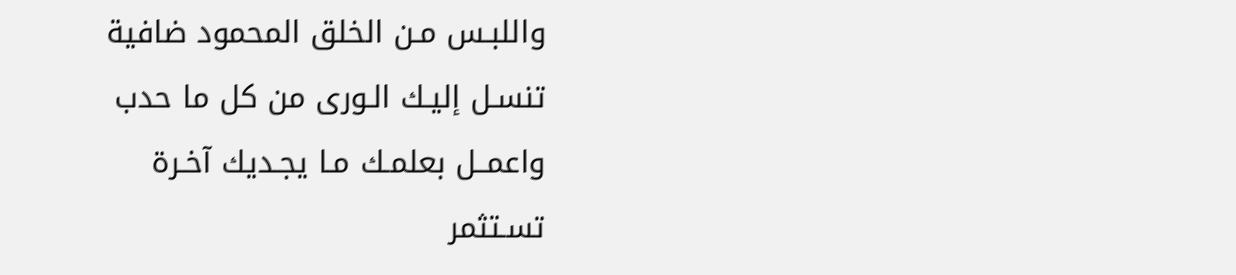واللبـس مـن الخلق المحمود ضافية
تنسـل إليـك الـورى من كل ما حدب
واعمــل بعلمـك مـا يجـديك آخـرة
تسـتثمر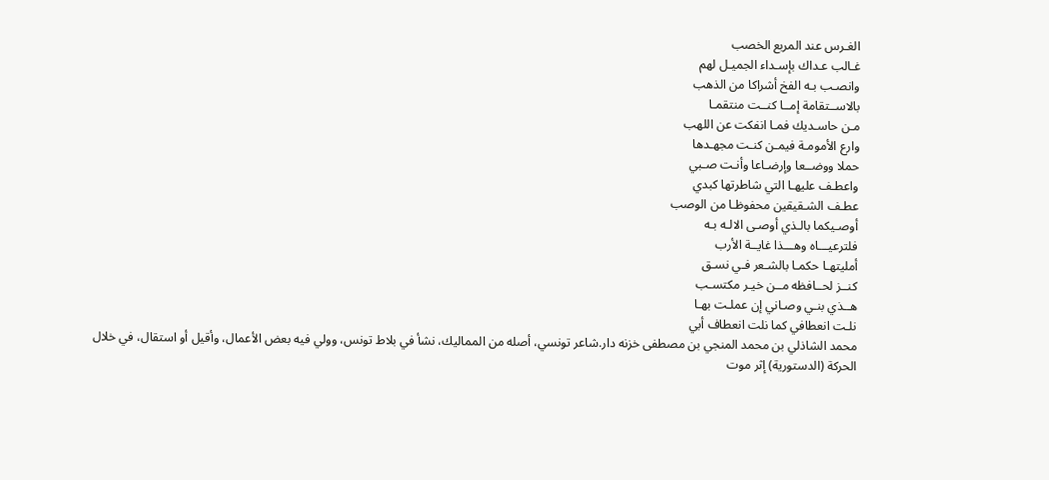الغـرس عند المربع الخصب
غـالب عـداك بإسـداء الجميـل لهم
وانصـب بـه الفخ أشراكا من الذهب
بالاســتقامة إمــا كنــت منتقمـا
مـن حاسـديك فمـا انفكت عن اللهب
وارع الأمومـة فيمـن كنـت مجهـدها
حملا ووضــعا وإرضـاعا وأنـت صـبي
واعطـف عليهـا التي شاطرتها كبدي
عطـف الشـقيقين محفوظـا من الوصب
أوصـيكما بالـذي أوصـى الالـه بـه
فلترعيـــاه وهـــذا غايــة الأرب
أمليتهـا حكمـا بالشـعر فـي نسـق
كنــز لحــافظه مــن خيـر مكتسـب
هــذي بنـي وصـاني إن عملـت بهـا
نلـت انعطافي كما نلت انعطاف أبي
محمد الشاذلي بن محمد المنجي بن مصطفى خزنه دار.شاعر تونسي، أصله من المماليك، نشأ في بلاط تونس، وولي فيه بعض الأعمال، وأقيل أو استقال، في خلال الحركة (الدستورية) إثر موت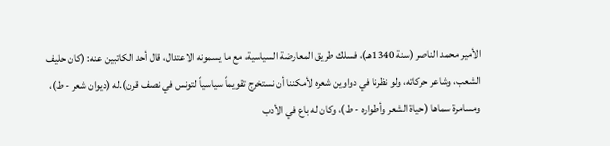الأمير محمد الناصر (سنة 1340هـ)، فسلك طريق المعارضة السياسية، مع ما يسمونه الاعتدال، قال أحد الكاتبين عنه: (كان حليف الشعب، وشاعر حركاته، ولو نظرنا في دواوين شعره لأمكننا أن نستخرج تقويماً سياسياً لتونس في نصف قرن).له (ديوان شعر - ط)، ومسامرة سماها (حياة الشعر وأطواره - ط)، وكان له باع في الأدب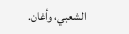الشعبي، وأغان.